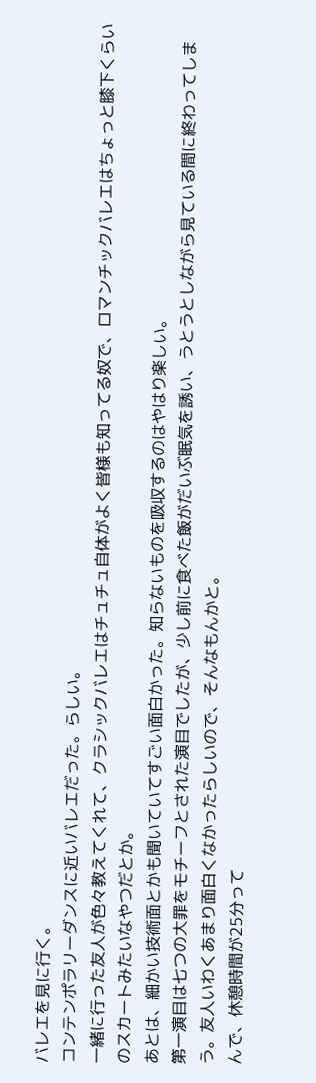バレエを見に行く。
コンテンポラリーダンスに近いバレエだった。らしい。
一緒に行った友人が色々教えてくれて、クラシックバレエはチュチュ自体がよく皆様も知ってる奴で、ロマンチックバレエはちょっと膝下くらいのスカートみたいなやつだとか。
あとは、細かい技術面とかも聞いていてすごい面白かった。知らないものを吸収するのはやはり楽しい。
第一演目は七つの大罪をモチーフとされた演目でしたが、少し前に食べた飯がだいぶ眠気を誘い、うとうとしながら見ている間に終わってしまう。友人いわくあまり面白くなかったらしいので、そんなもんかと。
んで、休憩時間が25分って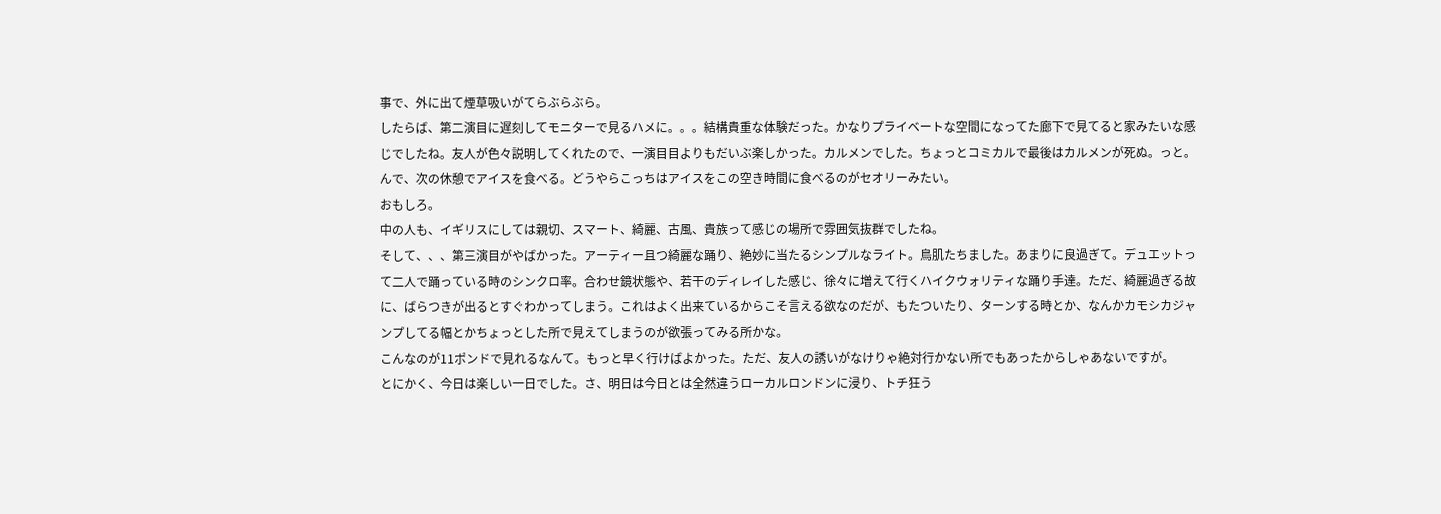事で、外に出て煙草吸いがてらぶらぶら。
したらば、第二演目に遅刻してモニターで見るハメに。。。結構貴重な体験だった。かなりプライベートな空間になってた廊下で見てると家みたいな感じでしたね。友人が色々説明してくれたので、一演目目よりもだいぶ楽しかった。カルメンでした。ちょっとコミカルで最後はカルメンが死ぬ。っと。
んで、次の休憩でアイスを食べる。どうやらこっちはアイスをこの空き時間に食べるのがセオリーみたい。
おもしろ。
中の人も、イギリスにしては親切、スマート、綺麗、古風、貴族って感じの場所で雰囲気抜群でしたね。
そして、、、第三演目がやばかった。アーティー且つ綺麗な踊り、絶妙に当たるシンプルなライト。鳥肌たちました。あまりに良過ぎて。デュエットって二人で踊っている時のシンクロ率。合わせ鏡状態や、若干のディレイした感じ、徐々に増えて行くハイクウォリティな踊り手達。ただ、綺麗過ぎる故に、ばらつきが出るとすぐわかってしまう。これはよく出来ているからこそ言える欲なのだが、もたついたり、ターンする時とか、なんかカモシカジャンプしてる幅とかちょっとした所で見えてしまうのが欲張ってみる所かな。
こんなのが11ポンドで見れるなんて。もっと早く行けばよかった。ただ、友人の誘いがなけりゃ絶対行かない所でもあったからしゃあないですが。
とにかく、今日は楽しい一日でした。さ、明日は今日とは全然違うローカルロンドンに浸り、トチ狂う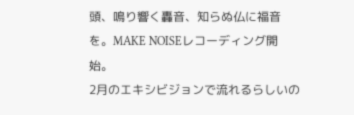頭、鳴り響く轟音、知らぬ仏に福音を。MAKE NOISEレコーディング開始。
2月のエキシビジョンで流れるらしいの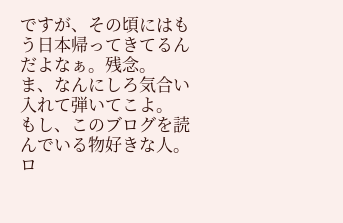ですが、その頃にはもう日本帰ってきてるんだよなぁ。残念。
ま、なんにしろ気合い入れて弾いてこよ。
もし、このブログを読んでいる物好きな人。ロ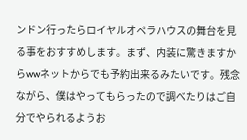ンドン行ったらロイヤルオペラハウスの舞台を見る事をおすすめします。まず、内装に驚きますからwwネットからでも予約出来るみたいです。残念ながら、僕はやってもらったので調べたりはご自分でやられるようお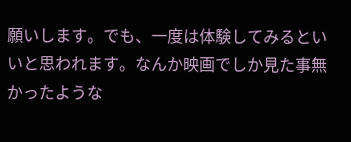願いします。でも、一度は体験してみるといいと思われます。なんか映画でしか見た事無かったような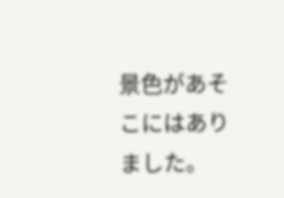景色があそこにはありました。